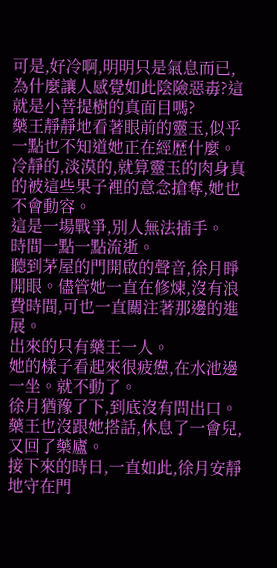可是,好冷啊,明明只是氣息而已,為什麼讓人感覺如此陰險惡毒?這就是小菩提樹的真面目嗎?
藥王靜靜地看著眼前的靈玉,似乎一點也不知道她正在經歷什麼。冷靜的,淡漠的,就算靈玉的肉身真的被這些果子裡的意念搶奪,她也不會動容。
這是一場戰爭,別人無法插手。
時間一點一點流逝。
聽到茅屋的門開啟的聲音,徐月睜開眼。儘管她一直在修煉,沒有浪費時間,可也一直關注著那邊的進展。
出來的只有藥王一人。
她的樣子看起來很疲憊,在水池邊一坐。就不動了。
徐月猶豫了下,到底沒有問出口。
藥王也沒跟她搭話,休息了一會兒,又回了藥廬。
接下來的時日,一直如此,徐月安靜地守在門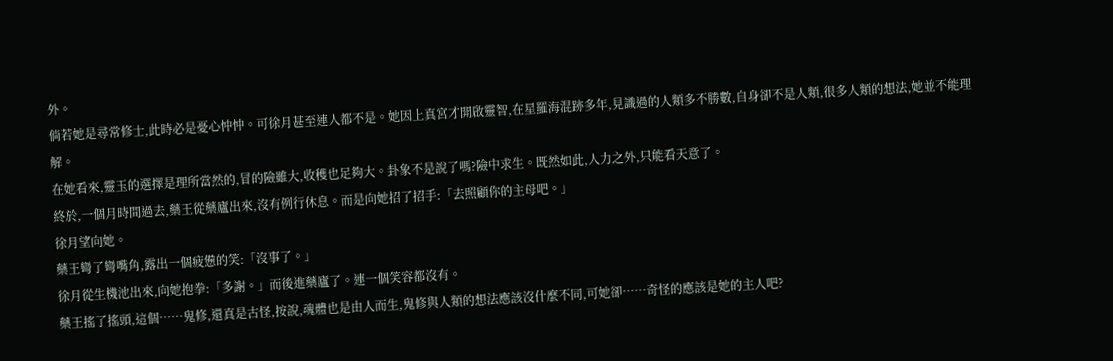外。
倘若她是尋常修士,此時必是憂心忡忡。可徐月甚至連人都不是。她因上真宮才開啟靈智,在星羅海混跡多年,見識過的人類多不勝數,自身卻不是人類,很多人類的想法,她並不能理解。
在她看來,靈玉的選擇是理所當然的,冒的險雖大,收穫也足夠大。卦象不是說了嗎?險中求生。既然如此,人力之外,只能看天意了。
終於,一個月時間過去,藥王從藥廬出來,沒有例行休息。而是向她招了招手:「去照顧你的主母吧。」
徐月望向她。
藥王彎了彎嘴角,露出一個疲憊的笑:「沒事了。」
徐月從生機池出來,向她抱拳:「多謝。」而後進藥廬了。連一個笑容都沒有。
藥王搖了搖頭,這個……鬼修,還真是古怪,按說,魂體也是由人而生,鬼修與人類的想法應該沒什麼不同,可她卻……奇怪的應該是她的主人吧?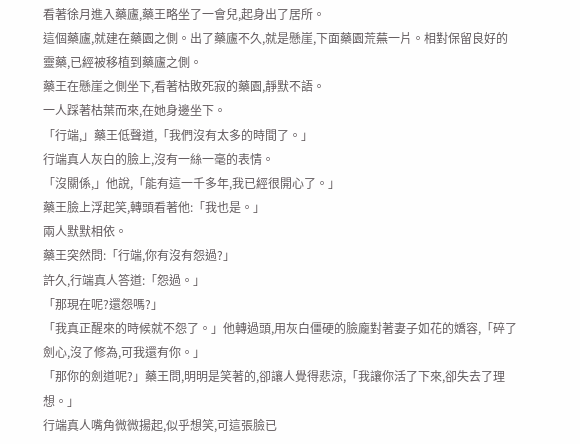看著徐月進入藥廬,藥王略坐了一會兒,起身出了居所。
這個藥廬,就建在藥園之側。出了藥廬不久,就是懸崖,下面藥園荒蕪一片。相對保留良好的靈藥,已經被移植到藥廬之側。
藥王在懸崖之側坐下,看著枯敗死寂的藥園,靜默不語。
一人踩著枯葉而來,在她身邊坐下。
「行端,」藥王低聲道,「我們沒有太多的時間了。」
行端真人灰白的臉上,沒有一絲一毫的表情。
「沒關係,」他說,「能有這一千多年,我已經很開心了。」
藥王臉上浮起笑,轉頭看著他:「我也是。」
兩人默默相依。
藥王突然問:「行端,你有沒有怨過?」
許久,行端真人答道:「怨過。」
「那現在呢?還怨嗎?」
「我真正醒來的時候就不怨了。」他轉過頭,用灰白僵硬的臉龐對著妻子如花的嬌容,「碎了劍心,沒了修為,可我還有你。」
「那你的劍道呢?」藥王問,明明是笑著的,卻讓人覺得悲涼,「我讓你活了下來,卻失去了理想。」
行端真人嘴角微微揚起,似乎想笑,可這張臉已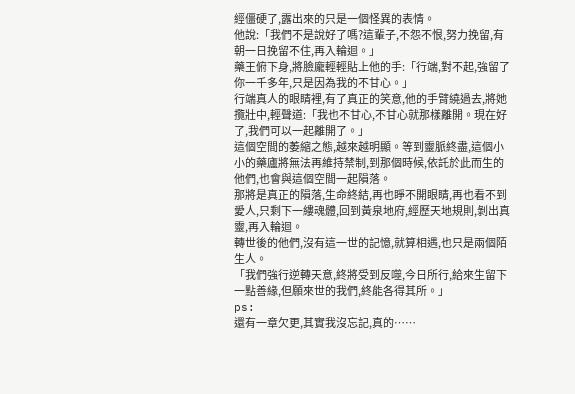經僵硬了,露出來的只是一個怪異的表情。
他說:「我們不是說好了嗎?這輩子,不怨不恨,努力挽留,有朝一日挽留不住,再入輪迴。」
藥王俯下身,將臉龐輕輕貼上他的手:「行端,對不起,強留了你一千多年,只是因為我的不甘心。」
行端真人的眼睛裡,有了真正的笑意,他的手臂繞過去,將她攬壯中,輕聲道:「我也不甘心,不甘心就那樣離開。現在好了,我們可以一起離開了。」
這個空間的萎縮之態,越來越明顯。等到靈脈終盡,這個小小的藥廬將無法再維持禁制,到那個時候,依託於此而生的他們,也會與這個空間一起隕落。
那將是真正的隕落,生命終結,再也睜不開眼睛,再也看不到愛人,只剩下一縷魂體,回到黃泉地府,經歷天地規則,剝出真靈,再入輪迴。
轉世後的他們,沒有這一世的記憶,就算相遇,也只是兩個陌生人。
「我們強行逆轉天意,終將受到反噬,今日所行,給來生留下一點善緣,但願來世的我們,終能各得其所。」
ps:
還有一章欠更,其實我沒忘記,真的……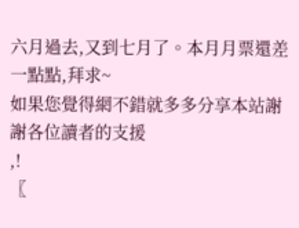六月過去,又到七月了。本月月票還差一點點,拜求~
如果您覺得網不錯就多多分享本站謝謝各位讀者的支援
,!
〖